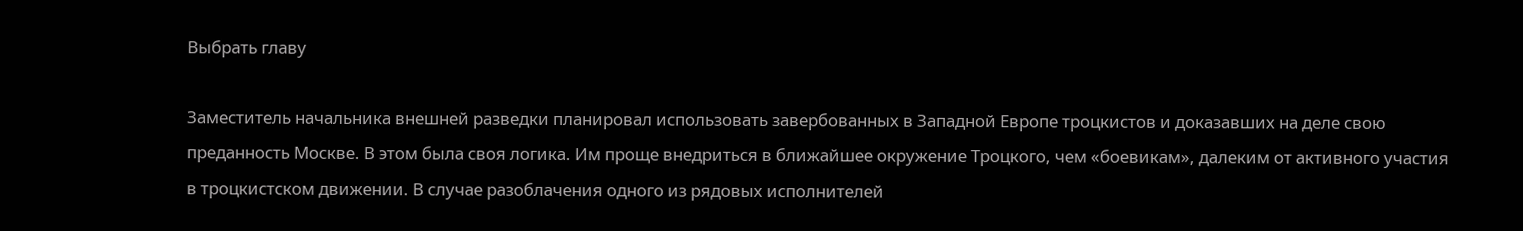Выбрать главу

Заместитель начальника внешней разведки планировал использовать завербованных в Западной Европе троцкистов и доказавших на деле свою преданность Москве. В этом была своя логика. Им проще внедриться в ближайшее окружение Троцкого, чем «боевикам», далеким от активного участия в троцкистском движении. В случае разоблачения одного из рядовых исполнителей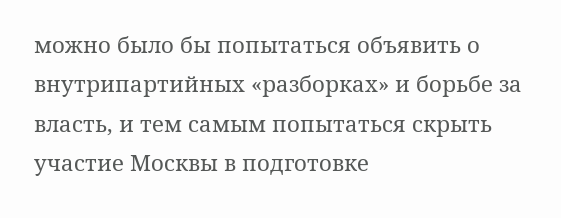можно было бы попытаться объявить о внутрипартийных «разборках» и борьбе за власть, и тем самым попытаться скрыть участие Москвы в подготовке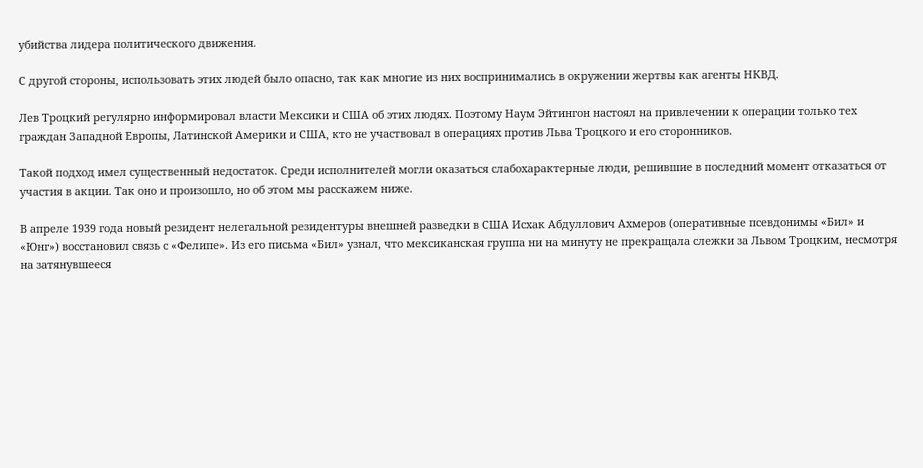убийства лидера политического движения.

С другой стороны, использовать этих людей было опасно, так как многие из них воспринимались в окружении жертвы как агенты НКВД.

Лев Троцкий регулярно информировал власти Мексики и США об этих людях. Поэтому Наум Эйтингон настоял на привлечении к операции только тех граждан Западной Европы, Латинской Америки и США, кто не участвовал в операциях против Льва Троцкого и его сторонников.

Такой подход имел существенный недостаток. Среди исполнителей могли оказаться слабохарактерные люди, решившие в последний момент отказаться от участия в акции. Так оно и произошло, но об этом мы расскажем ниже.

В апреле 1939 года новый резидент нелегальной резидентуры внешней разведки в США Исхак Абдуллович Ахмеров (оперативные псевдонимы «Бил» и «Юнг») восстановил связь с «Фелипе». Из его письма «Бил» узнал, что мексиканская группа ни на минуту не прекращала слежки за Львом Троцким, несмотря на затянувшееся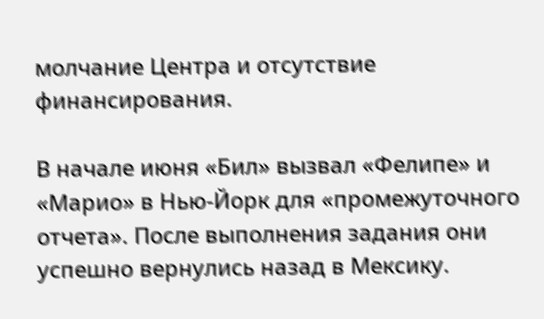молчание Центра и отсутствие финансирования.

В начале июня «Бил» вызвал «Фелипе» и «Марио» в Нью-Йорк для «промежуточного отчета». После выполнения задания они успешно вернулись назад в Мексику.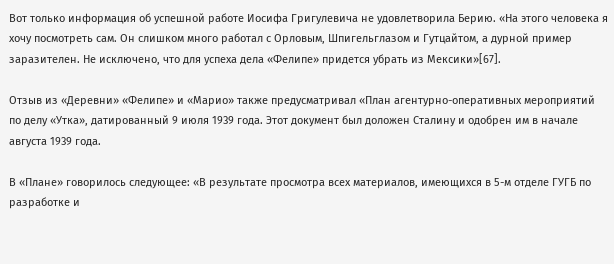Вот только информация об успешной работе Иосифа Григулевича не удовлетворила Берию. «На этого человека я хочу посмотреть сам. Он слишком много работал с Орловым, Шпигельглазом и Гутцайтом, а дурной пример заразителен. Не исключено, что для успеха дела «Фелипе» придется убрать из Мексики»[67].

Отзыв из «Деревни» «Фелипе» и «Марио» также предусматривал «План агентурно-оперативных мероприятий по делу «Утка», датированный 9 июля 1939 года. Этот документ был доложен Сталину и одобрен им в начале августа 1939 года.

В «Плане» говорилось следующее: «В результате просмотра всех материалов, имеющихся в 5-м отделе ГУГБ по разработке и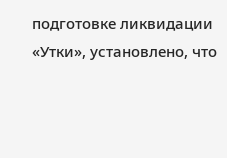подготовке ликвидации «Утки», установлено, что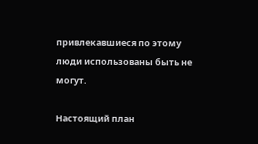привлекавшиеся по этому люди использованы быть не могут.

Настоящий план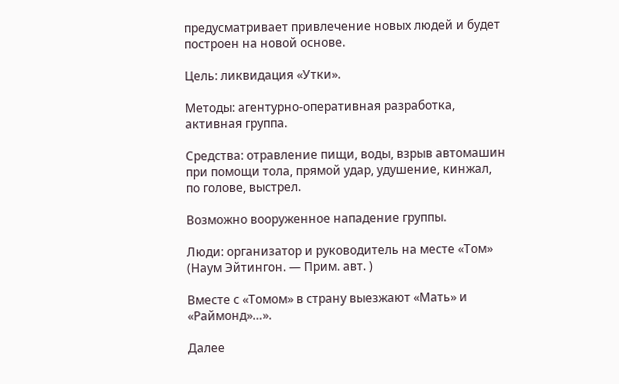предусматривает привлечение новых людей и будет построен на новой основе.

Цель: ликвидация «Утки».

Методы: агентурно-оперативная разработка, активная группа.

Средства: отравление пищи, воды, взрыв автомашин при помощи тола, прямой удар, удушение, кинжал, по голове, выстрел.

Возможно вооруженное нападение группы.

Люди: организатор и руководитель на месте «Том» (Наум Эйтингон. — Прим. авт. )

Вместе с «Томом» в страну выезжают «Мать» и «Раймонд»…».

Далее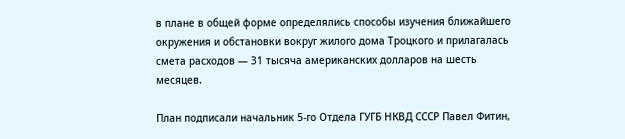в плане в общей форме определялись способы изучения ближайшего окружения и обстановки вокруг жилого дома Троцкого и прилагалась смета расходов — 31 тысяча американских долларов на шесть месяцев.

План подписали начальник 5-го Отдела ГУГБ НКВД СССР Павел Фитин,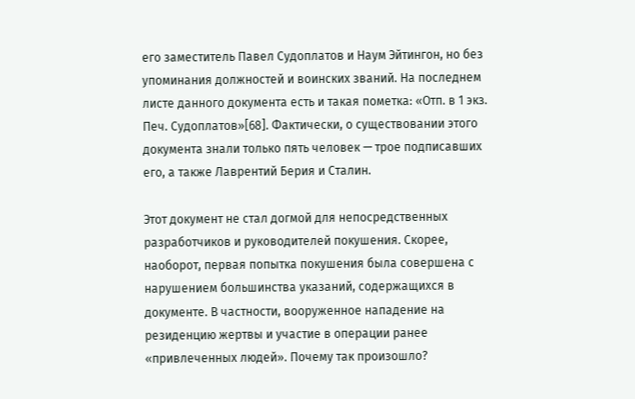его заместитель Павел Судоплатов и Наум Эйтингон, но без упоминания должностей и воинских званий. На последнем листе данного документа есть и такая пометка: «Отп. в 1 экз. Печ. Судоплатов»[68]. Фактически, о существовании этого документа знали только пять человек — трое подписавших его, а также Лаврентий Берия и Сталин.

Этот документ не стал догмой для непосредственных разработчиков и руководителей покушения. Скорее, наоборот, первая попытка покушения была совершена с нарушением большинства указаний, содержащихся в документе. В частности, вооруженное нападение на резиденцию жертвы и участие в операции ранее «привлеченных людей». Почему так произошло?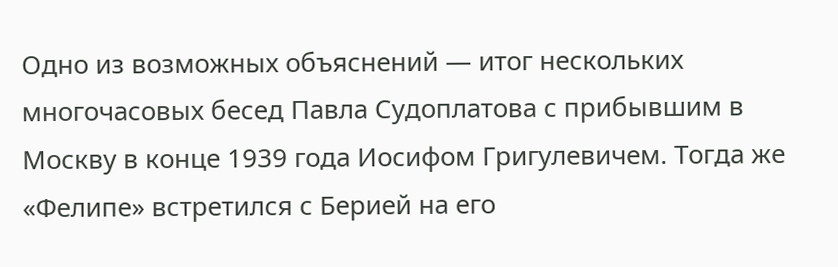Одно из возможных объяснений — итог нескольких многочасовых бесед Павла Судоплатова с прибывшим в Москву в конце 1939 года Иосифом Григулевичем. Тогда же «Фелипе» встретился с Берией на его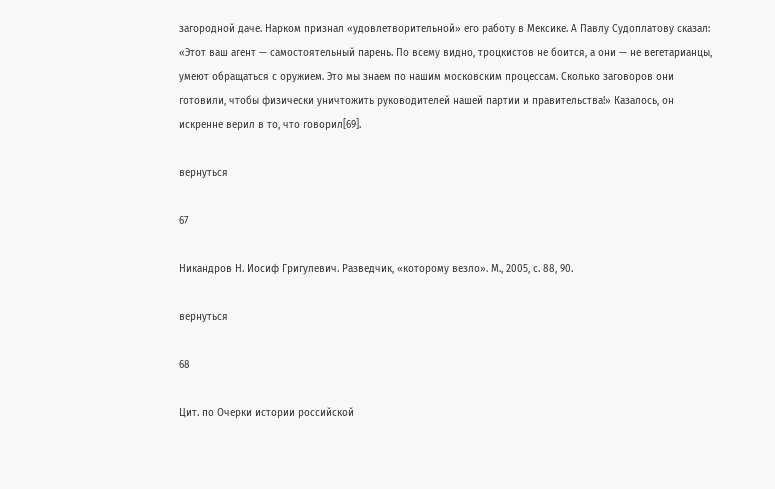загородной даче. Нарком признал «удовлетворительной» его работу в Мексике. А Павлу Судоплатову сказал: «Этот ваш агент — самостоятельный парень. По всему видно, троцкистов не боится, а они — не вегетарианцы, умеют обращаться с оружием. Это мы знаем по нашим московским процессам. Сколько заговоров они готовили, чтобы физически уничтожить руководителей нашей партии и правительства!» Казалось, он искренне верил в то, что говорил[69].

вернуться

67

Никандров Н. Иосиф Григулевич. Разведчик, «которому везло». М., 2005, с. 88, 90.

вернуться

68

Цит. по Очерки истории российской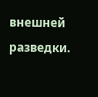внешней разведки.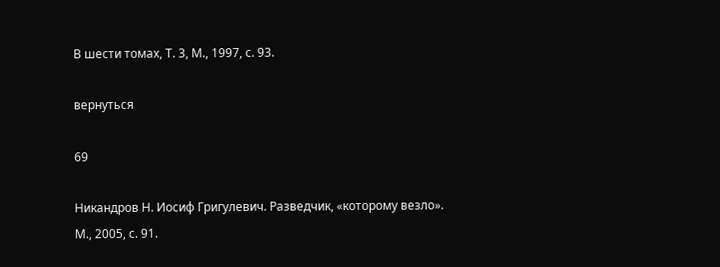В шести томах, Т. 3, М., 1997, с. 93.

вернуться

69

Никандров Н. Иосиф Григулевич. Разведчик, «которому везло». М., 2005, с. 91.